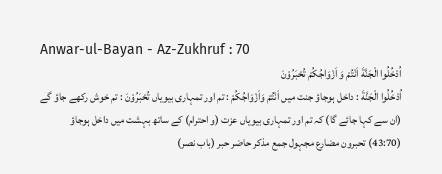Anwar-ul-Bayan - Az-Zukhruf : 70
اُدْخُلُوا الْجَنَّةَ اَنْتُمْ وَ اَزْوَاجُكُمْ تُحْبَرُوْنَ
اُدْخُلُوا الْجَنَّةَ : داخل ہوجاؤ جنت میں اَنْتُمْ وَاَزْوَاجُكُمْ : تم اور تمہاری بیویاں تُحْبَرُوْنَ : تم خوش رکھے جاؤ گے
(ان سے کہا جائے گا) کہ تم اور تمہاری بیویاں عزت (و احترام) کے ساتھ بہشت میں داخل ہوجاؤ
(43:70) تحبرون مضارع مجہول جمع مذکر حاضر حبر (باب نصر)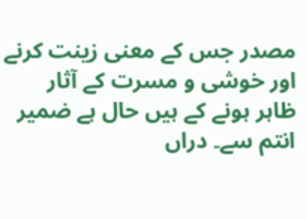مصدر جس کے معنی زینت کرنے اور خوشی و مسرت کے آثار ظاہر ہونے کے ہیں حال ہے ضمیر انتم سے۔ دراں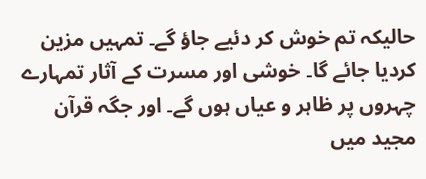حالیکہ تم خوش کر دئیے جاؤ گے۔ تمہیں مزین کردیا جائے گا۔ خوشی اور مسرت کے آثار تمہارے چہروں پر ظاہر و عیاں ہوں گے۔ اور جگہ قرآن مجید میں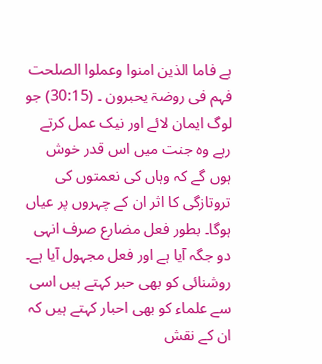ہے فاما الذین امنوا وعملوا الصلحت فہم فی روضۃ یحبرون ۔ (30:15) جو لوگ ایمان لائے اور نیک عمل کرتے رہے وہ جنت میں اس قدر خوش ہوں گے کہ وہاں کی نعمتوں کی تروتازگی کا اثر ان کے چہروں پر عیاں ہوگا۔ بطور فعل مضارع صرف انہی دو جگہ آیا ہے اور فعل مجہول آیا ہے۔ روشنائی کو بھی حبر کہتے ہیں اسی سے علماء کو بھی احبار کہتے ہیں کہ ان کے نقش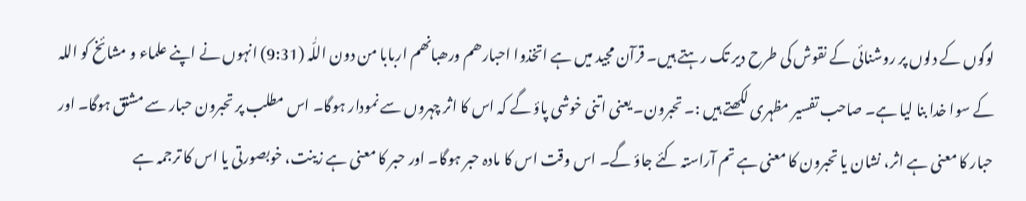لوگوں کے دلوں پر روشنائی کے نقوش کی طرح دیر تک رہتے ہیں۔ قرآن مجید میں ہے اتخذوا احبارھم ورھبانھم اربابا من دون اللّٰہ (9:31) انہوں نے اپنے علماء و مشائخ کو اللہ کے سوا خدا بنا لیا ہے۔ صاحب تفسیر مظہری لکھتے ہیں :۔ تحبرون۔ یعنی اتنی خوشی پاؤ گے کہ اس کا اثر چہروں سے نمودار ہوگا۔ اس مطلب پر تحبرون حبار سے مشتق ہوگا۔ اور حبار کا معنی ہے اثر، نشان یا تحبرون کا معنی ہے تم آراستہ کئے جاؤ گے۔ اس وقت اس کا مادہ حبر ہوگا۔ اور حبر کا معنی ہے زینت، خوبصورتی یا اس کا ترجمہ ہے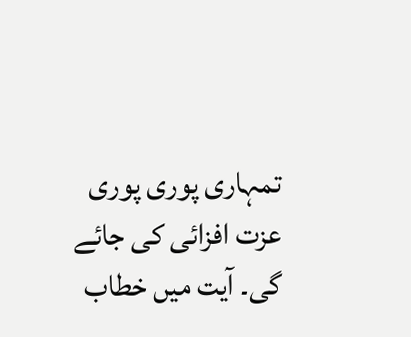تمہاری پوری پوری عزت افزائی کی جائے گی۔ آیت میں خطاب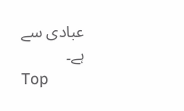عبادی سے ہے۔
Top